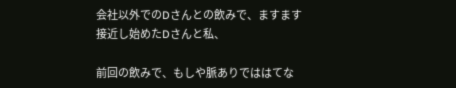会社以外でのDさんとの飲みで、ますます接近し始めたDさんと私、

前回の飲みで、もしや脈ありでははてな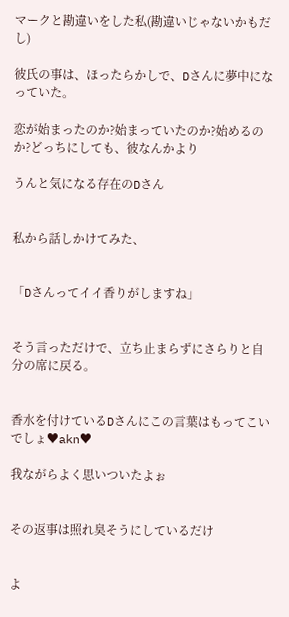マークと勘違いをした私(勘違いじゃないかもだし)

彼氏の事は、ほったらかしで、Dさんに夢中になっていた。

恋が始まったのか?始まっていたのか?始めるのか?どっちにしても、彼なんかより

うんと気になる存在のDさん


私から話しかけてみた、


「Dさんってイイ香りがしますね」


そう言っただけで、立ち止まらずにさらりと自分の席に戻る。


香水を付けているDさんにこの言葉はもってこいでしょ♥akn♥

我ながらよく思いついたよぉ


その返事は照れ臭そうにしているだけ


よ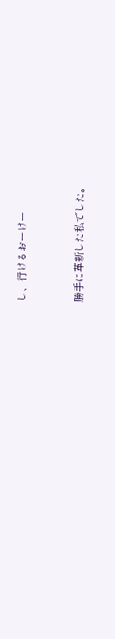し、行けるおーけー


勝手に革新した私でした。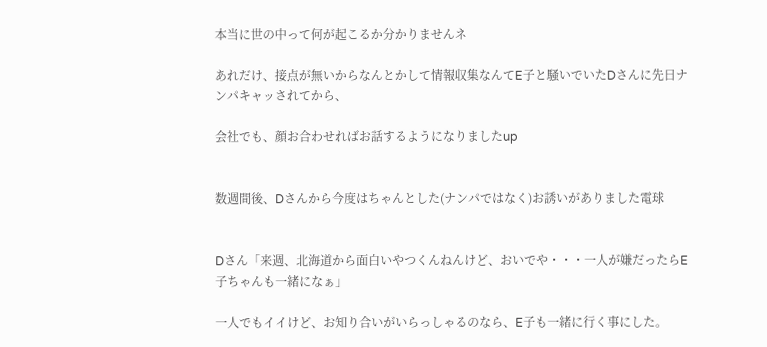本当に世の中って何が起こるか分かりませんネ

あれだけ、接点が無いからなんとかして情報収集なんてE子と騒いでいたDさんに先日ナンパキャッされてから、

会社でも、顔お合わせればお話するようになりましたup


数週間後、Dさんから今度はちゃんとした(ナンパではなく)お誘いがありました電球


Dさん「来週、北海道から面白いやつくんねんけど、おいでや・・・一人が嫌だったらE子ちゃんも一緒になぁ」

一人でもイイけど、お知り合いがいらっしゃるのなら、E子も一緒に行く事にした。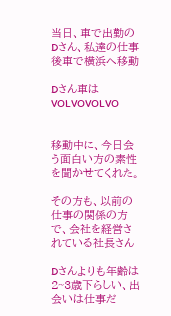当日、車で出勤のDさん、私達の仕事後車で横浜へ移動

Dさん車はVOLVOVOLVO


移動中に、今日会う面白い方の素性を聞かせてくれた。

その方も、以前の仕事の関係の方で、会社を経営されている社長さん

Dさんよりも年齢は2~3歳下らしい、出会いは仕事だ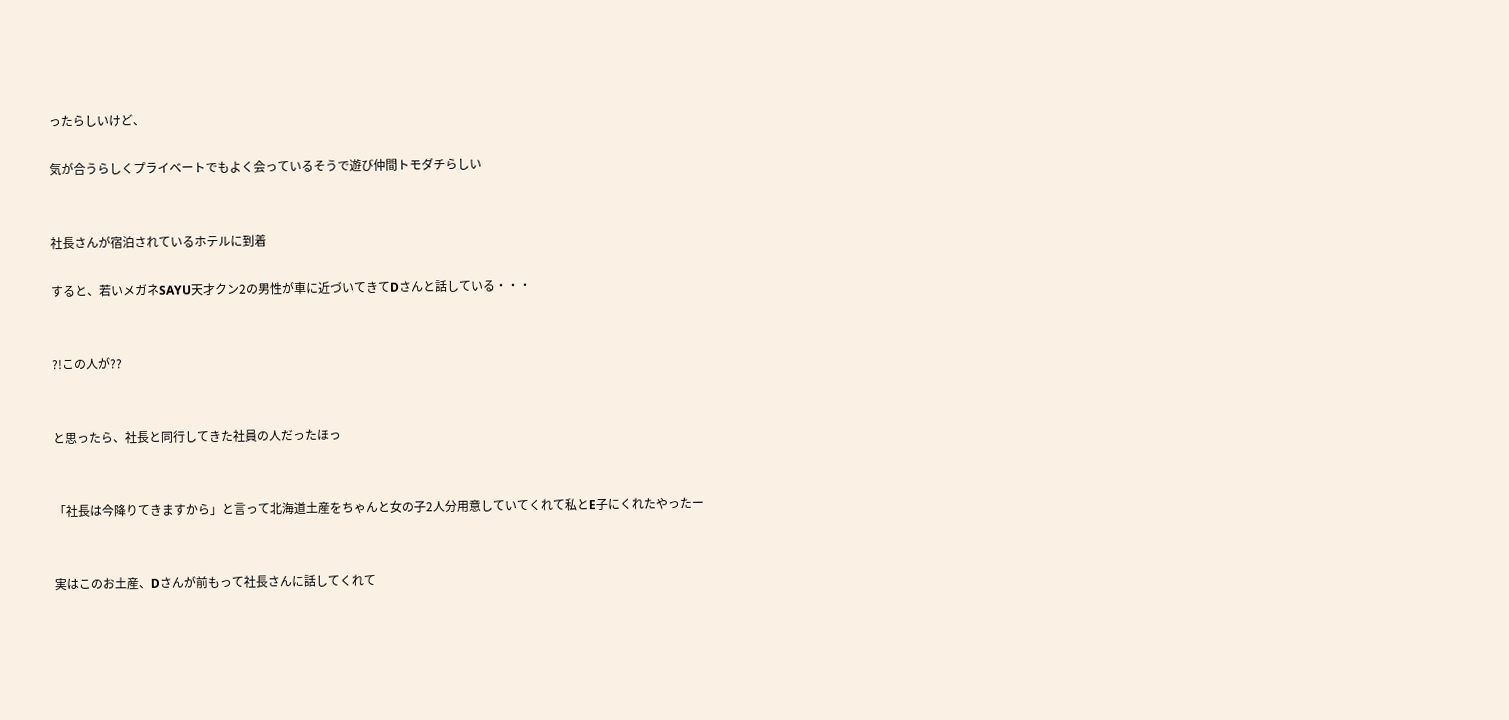ったらしいけど、

気が合うらしくプライベートでもよく会っているそうで遊び仲間トモダチらしい


社長さんが宿泊されているホテルに到着

すると、若いメガネSAYU天才クン2の男性が車に近づいてきてDさんと話している・・・


?!この人が??


と思ったら、社長と同行してきた社員の人だったほっ


「社長は今降りてきますから」と言って北海道土産をちゃんと女の子2人分用意していてくれて私とE子にくれたやったー


実はこのお土産、Dさんが前もって社長さんに話してくれて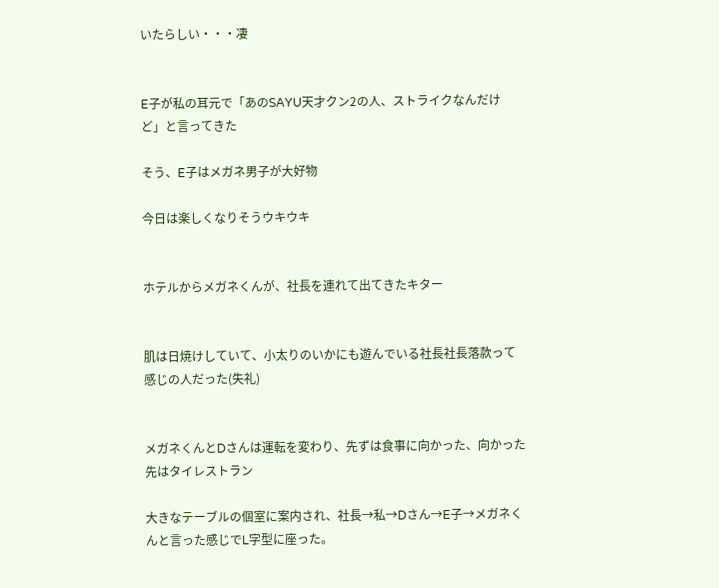いたらしい・・・凄


E子が私の耳元で「あのSAYU天才クン2の人、ストライクなんだけど」と言ってきた

そう、E子はメガネ男子が大好物

今日は楽しくなりそうウキウキ


ホテルからメガネくんが、社長を連れて出てきたキター


肌は日焼けしていて、小太りのいかにも遊んでいる社長社長落款って感じの人だった(失礼)


メガネくんとDさんは運転を変わり、先ずは食事に向かった、向かった先はタイレストラン

大きなテーブルの個室に案内され、社長→私→Dさん→E子→メガネくんと言った感じでL字型に座った。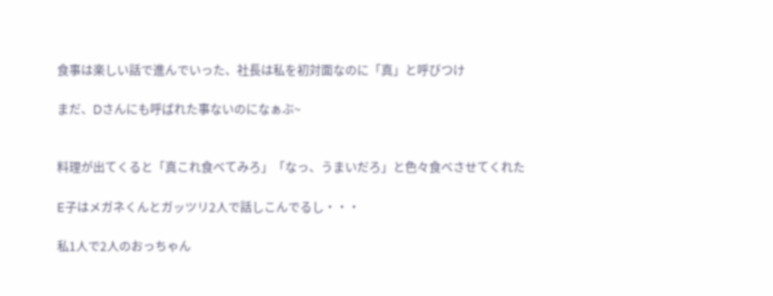食事は楽しい話で進んでいった、社長は私を初対面なのに「真」と呼びつけ

まだ、Dさんにも呼ばれた事ないのになぁぶ~


料理が出てくると「真これ食べてみろ」「なっ、うまいだろ」と色々食べさせてくれた

E子はメガネくんとガッツリ2人で話しこんでるし・・・

私1人で2人のおっちゃん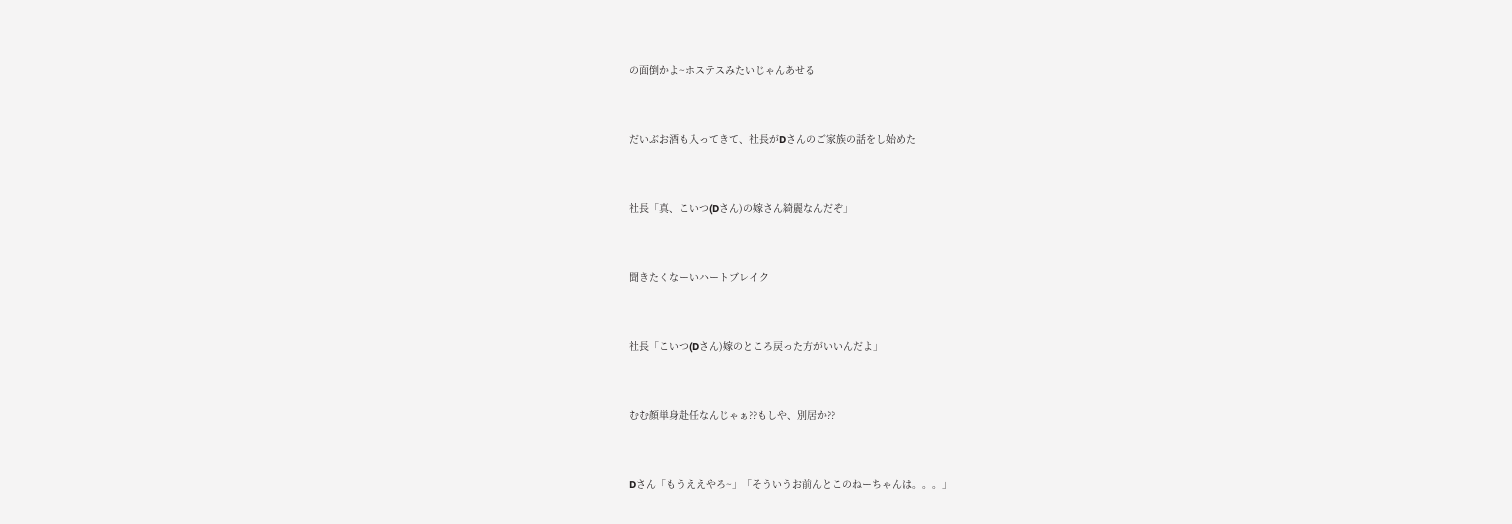の面倒かよ~ホステスみたいじゃんあせる


だいぶお酒も入ってきて、社長がDさんのご家族の話をし始めた


社長「真、こいつ(Dさん)の嫁さん綺麗なんだぞ」


聞きたくなーいハートブレイク


社長「こいつ(Dさん)嫁のところ戻った方がいいんだよ」


むむ顔単身赴任なんじゃぁ??もしや、別居か??


Dさん「もうええやろ~」「そういうお前んとこのねーちゃんは。。。」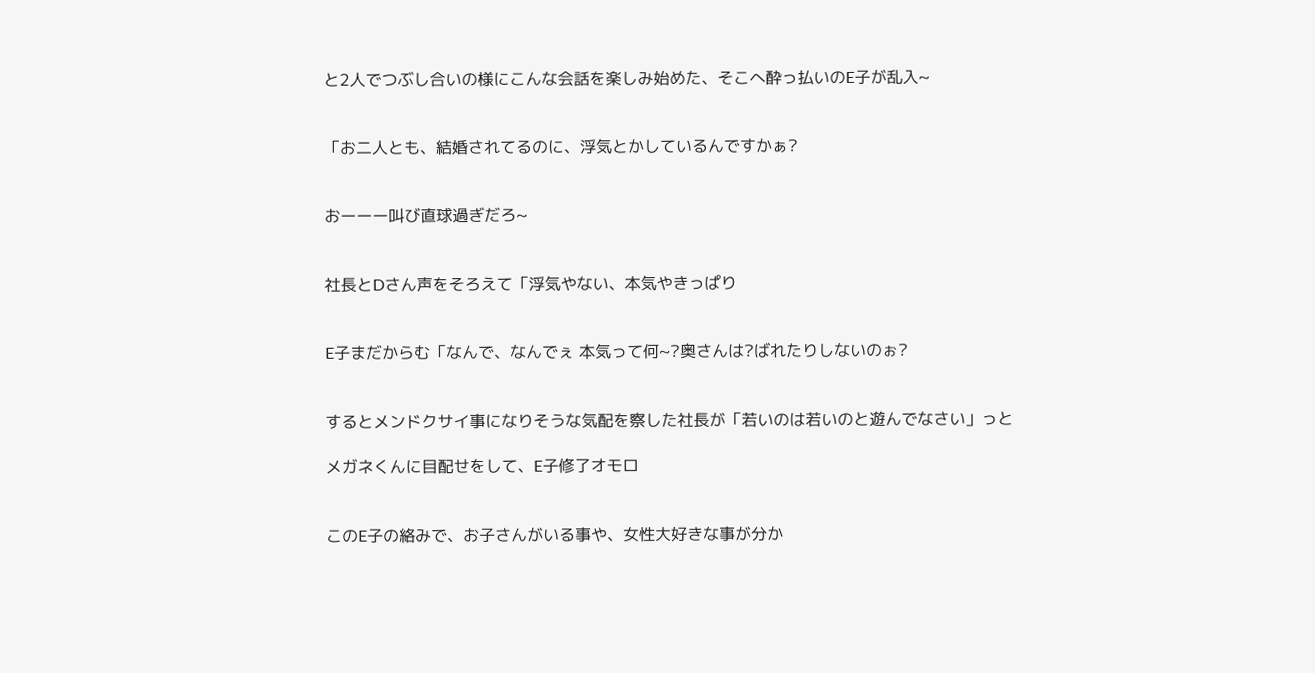と2人でつぶし合いの様にこんな会話を楽しみ始めた、そこへ酔っ払いのE子が乱入~


「お二人とも、結婚されてるのに、浮気とかしているんですかぁ?


おーーー叫び直球過ぎだろ~


社長とDさん声をそろえて「浮気やない、本気やきっぱり


E子まだからむ「なんで、なんでぇ 本気って何~?奥さんは?ばれたりしないのぉ?


するとメンドクサイ事になりそうな気配を察した社長が「若いのは若いのと遊んでなさい」っと

メガネくんに目配せをして、E子修了オモロ


このE子の絡みで、お子さんがいる事や、女性大好きな事が分か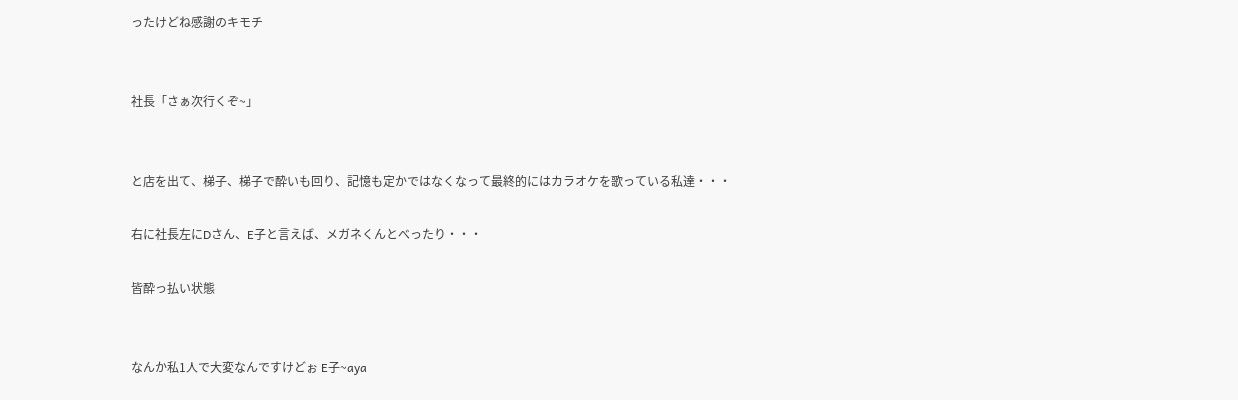ったけどね感謝のキモチ


社長「さぁ次行くぞ~」


と店を出て、梯子、梯子で酔いも回り、記憶も定かではなくなって最終的にはカラオケを歌っている私達・・・

右に社長左にDさん、E子と言えば、メガネくんとべったり・・・

皆酔っ払い状態


なんか私1人で大変なんですけどぉ E子~aya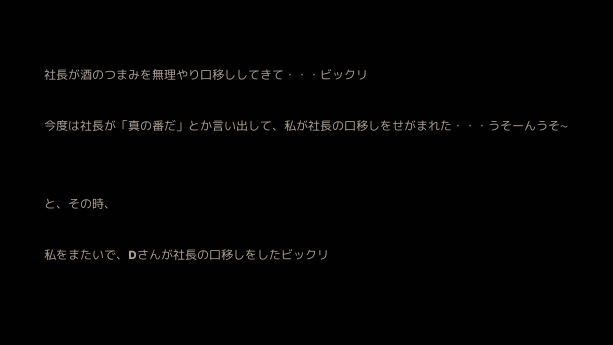社長が酒のつまみを無理やり口移ししてきて・・・ビックリ

今度は社長が「真の番だ」とか言い出して、私が社長の口移しをせがまれた・・・うそーんうそ~


と、その時、

私をまたいで、Dさんが社長の口移しをしたビックリ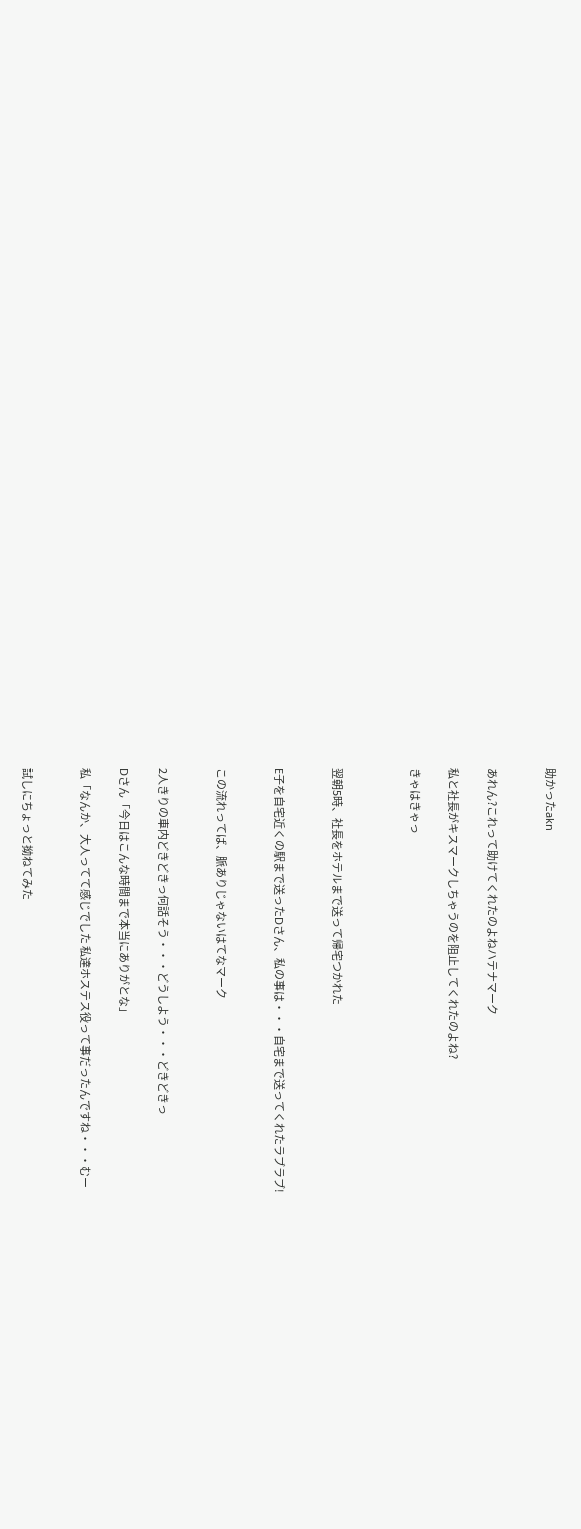助かったakn


あれん?これって助けてくれたのよねハテナマーク

私と社長がキスマークしちゃうのを阻止してくれたのよね?

きゃはきゃっ



翌朝5時、社長をホテルまで送って帰宅つかれた


E子を自宅近くの駅まで送ったDさん、私の事は・・・自宅まで送ってくれたラブラブ!


この流れってば、脈ありじゃないはてなマーク


2人きりの車内どきどきっ何話そう・・・どうしよう・・・どきどきっ

Dさん「今日はこんな時間まで本当にありがとな」

私「なんか、大人ってて感じでした 私達ホステス役って事だったんですね・・・むー


試しにちょっと拗ねてみた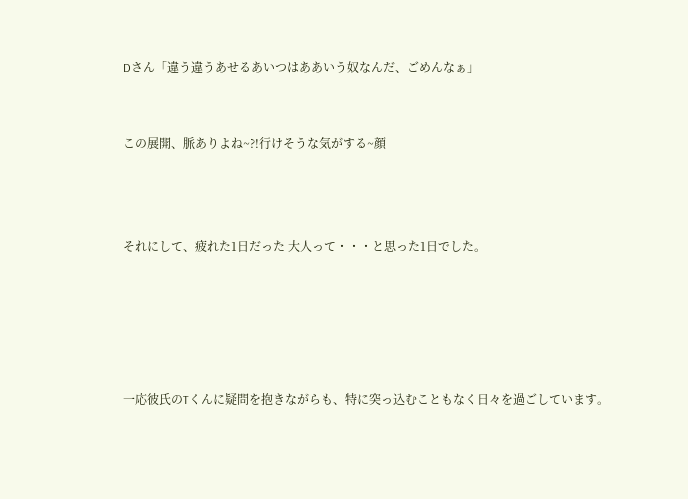Dさん「違う違うあせるあいつはああいう奴なんだ、ごめんなぁ」


この展開、脈ありよね~?!行けそうな気がする~顔



それにして、疲れた1日だった 大人って・・・と思った1日でした。





一応彼氏のTくんに疑問を抱きながらも、特に突っ込むこともなく日々を過ごしています。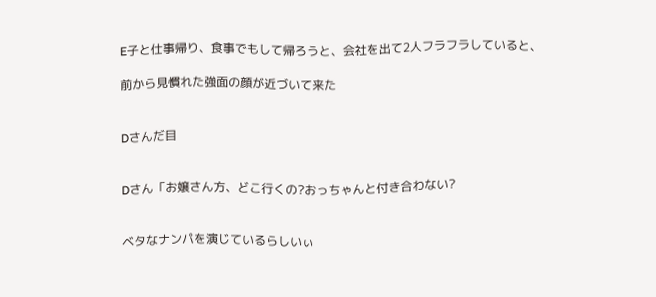E子と仕事帰り、食事でもして帰ろうと、会社を出て2人フラフラしていると、

前から見慣れた強面の顔が近づいて来た


Dさんだ目


Dさん「お嬢さん方、どこ行くの?おっちゃんと付き合わない?


ベタなナンパを演じているらしいぃ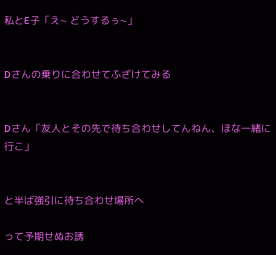私とE子「え~ どうするぅ~」


Dさんの乗りに合わせてふざけてみる


Dさん「友人とその先で待ち合わせしてんねん、ほな一緒に行こ」


と半ば強引に待ち合わせ場所へ

って予期せぬお誘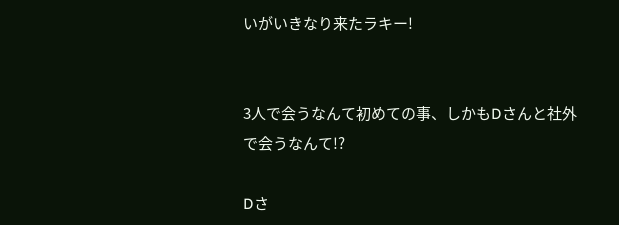いがいきなり来たラキー!


3人で会うなんて初めての事、しかもDさんと社外で会うなんて!?

Dさ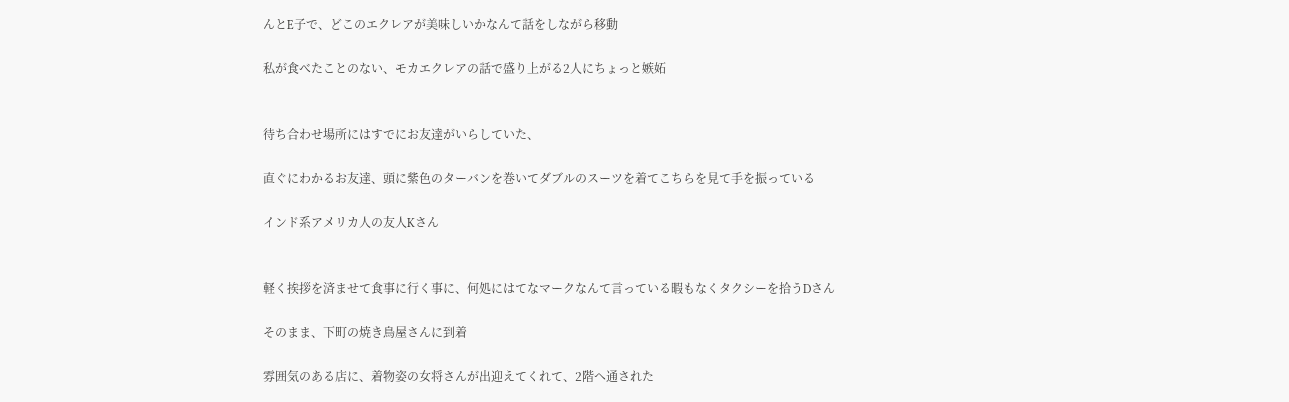んとE子で、どこのエクレアが美味しいかなんて話をしながら移動

私が食べたことのない、モカエクレアの話で盛り上がる2人にちょっと嫉妬


待ち合わせ場所にはすでにお友達がいらしていた、

直ぐにわかるお友達、頭に紫色のターバンを巻いてダブルのスーツを着てこちらを見て手を振っている

インド系アメリカ人の友人Kさん


軽く挨拶を済ませて食事に行く事に、何処にはてなマークなんて言っている暇もなくタクシーを拾うDさん

そのまま、下町の焼き鳥屋さんに到着

雰囲気のある店に、着物姿の女将さんが出迎えてくれて、2階へ通された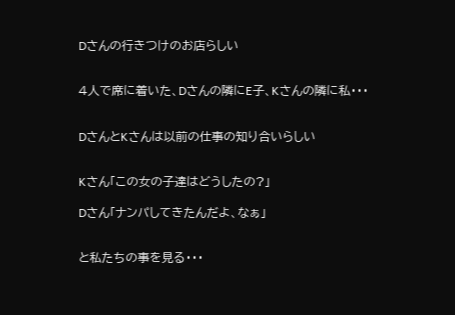Dさんの行きつけのお店らしい


4人で席に着いた、Dさんの隣にE子、Kさんの隣に私・・・


DさんとKさんは以前の仕事の知り合いらしい


Kさん「この女の子達はどうしたの?」

Dさん「ナンパしてきたんだよ、なぁ」


と私たちの事を見る・・・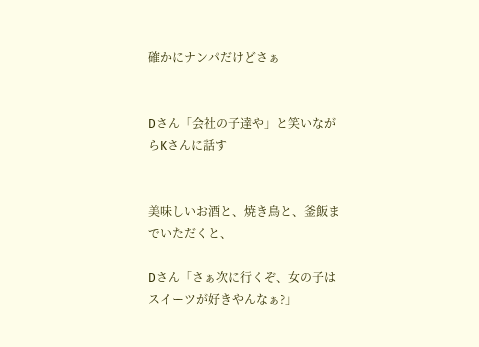確かにナンパだけどさぁ


Dさん「会社の子達や」と笑いながらKさんに話す


美味しいお酒と、焼き鳥と、釜飯までいただくと、

Dさん「さぁ次に行くぞ、女の子はスイーツが好きやんなぁ?」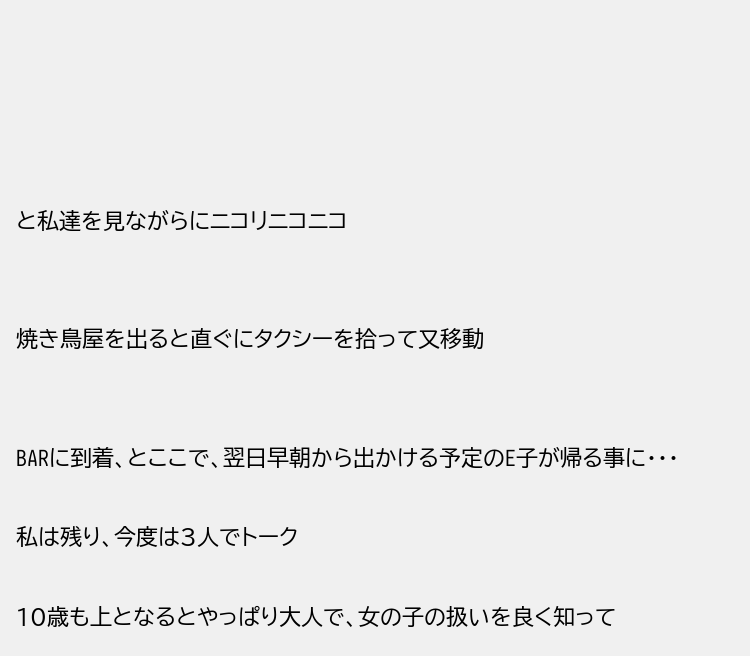と私達を見ながらにニコリニコニコ


焼き鳥屋を出ると直ぐにタクシーを拾って又移動


BARに到着、とここで、翌日早朝から出かける予定のE子が帰る事に・・・

私は残り、今度は3人でトーク

10歳も上となるとやっぱり大人で、女の子の扱いを良く知って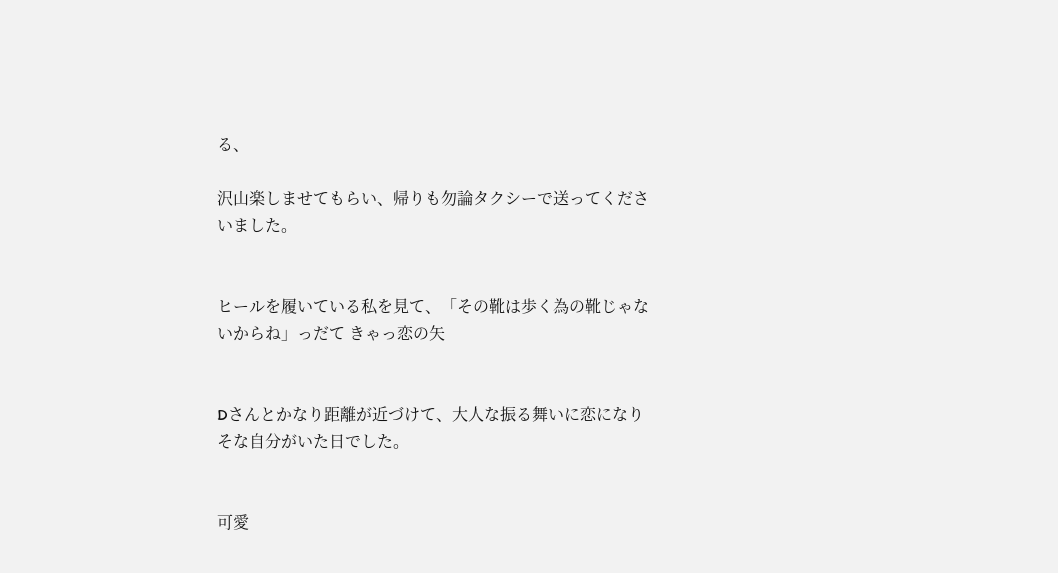る、

沢山楽しませてもらい、帰りも勿論タクシーで送ってくださいました。


ヒールを履いている私を見て、「その靴は歩く為の靴じゃないからね」っだて きゃっ恋の矢


Dさんとかなり距離が近づけて、大人な振る舞いに恋になりそな自分がいた日でした。


可愛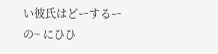い彼氏はどーするーの~ にひひ